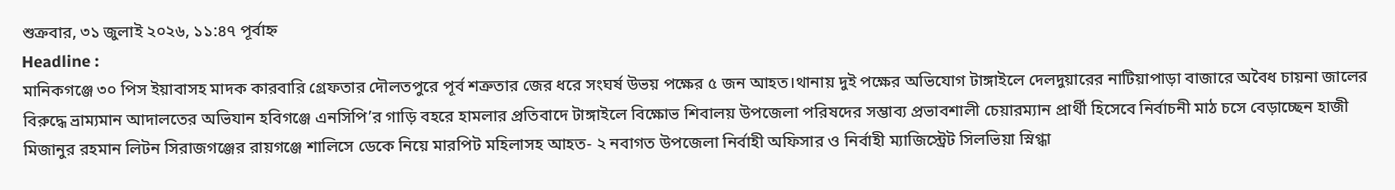শুক্রবার, ৩১ জুলাই ২০২৬, ১১:৪৭ পূর্বাহ্ন
Headline :
মানিকগঞ্জে ৩০ পিস ইয়াবাসহ মাদক কারবারি গ্রেফতার দৌলতপুরে পূর্ব শত্রুতার জের ধরে সংঘর্ষ উভয় পক্ষের ৫ জন আহত।থানায় দুই পক্ষের অভিযোগ টাঙ্গাইলে দেলদুয়ারের নাটিয়াপাড়া বাজারে অবৈধ চায়না জালের বিরুদ্ধে ভ্রাম্যমান আদালতের অভিযান হবিগঞ্জে এনসিপি’র গাড়ি বহরে হামলার প্রতিবাদে টাঙ্গাইলে বিক্ষোভ শিবালয় উপজেলা পরিষদের সম্ভাব্য প্রভাবশালী চেয়ারম্যান প্রার্থী হিসেবে নির্বাচনী মাঠ চসে বেড়াচ্ছেন হাজী মিজানুর রহমান লিটন সিরাজগঞ্জের রায়গঞ্জে শালিসে ডেকে নিয়ে মারপিট মহিলাসহ আহত- ২ নবাগত উপজেলা নির্বাহী অফিসার ও নির্বাহী ম্যাজিস্ট্রেট সিলভিয়া স্নিগ্ধা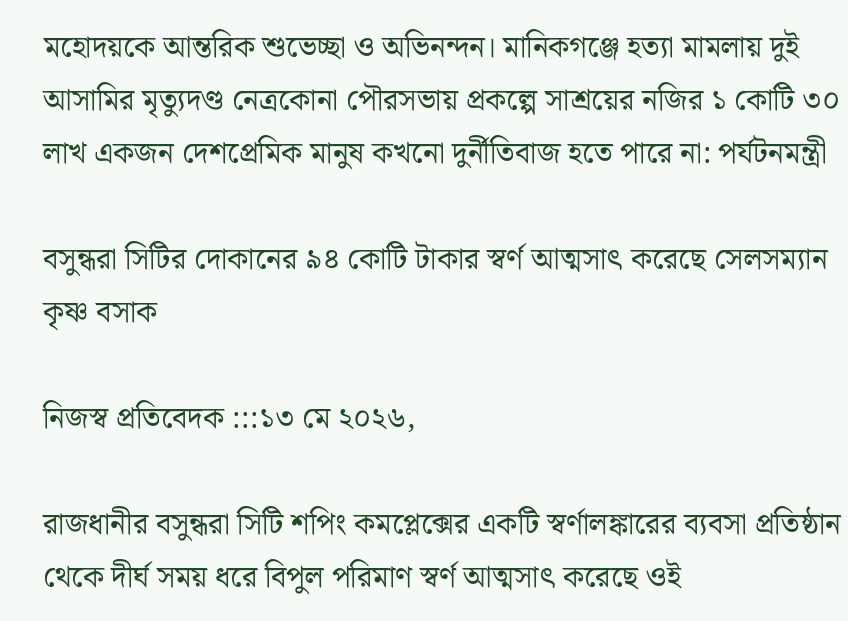মহোদয়কে আন্তরিক শুভেচ্ছা ও অভিনন্দন। মানিকগঞ্জে হত্যা মামলায় দুই আসামির মৃত্যুদণ্ড নেত্রকোনা পৌরসভায় প্রকল্পে সাশ্রয়ের নজির ১ কোটি ৩০ লাখ একজন দেশপ্রেমিক মানুষ কখনো দুর্নীতিবাজ হতে পারে না: পর্যটনমন্ত্রী

বসুন্ধরা সিটির দোকানের ৯৪ কোটি টাকার স্বর্ণ আত্মসাৎ করেছে সেলসম্যান কৃষ্ণ বসাক

নিজস্ব প্রতিবেদক :::১৩ মে ২০২৬,

রাজধানীর বসুন্ধরা সিটি শপিং কমপ্লেক্সের একটি স্বর্ণালঙ্কারের ব্যবসা প্রতিষ্ঠান থেকে দীর্ঘ সময় ধরে বিপুল পরিমাণ স্বর্ণ আত্মসাৎ করেছে ওই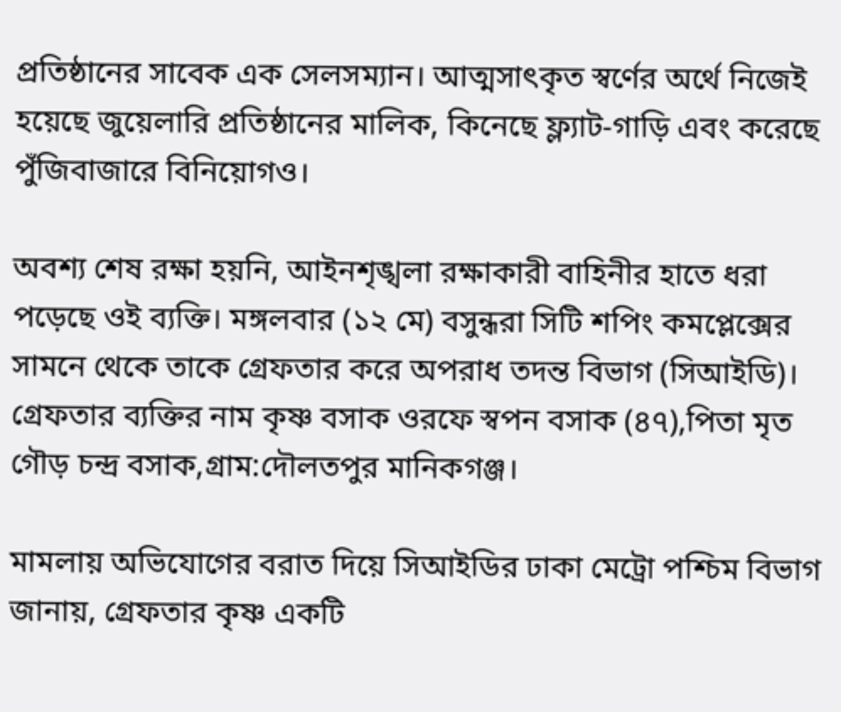প্রতিষ্ঠানের সাবেক এক সেলসম্যান। আত্মসাৎকৃত স্বর্ণের অর্থে নিজেই হয়েছে জুয়েলারি প্রতিষ্ঠানের মালিক, কিনেছে ফ্ল্যাট-গাড়ি এবং করেছে পুঁজিবাজারে বিনিয়োগও।

অবশ্য শেষ রক্ষা হয়নি, আইনশৃঙ্খলা রক্ষাকারী বাহিনীর হাতে ধরা পড়েছে ওই ব্যক্তি। মঙ্গলবার (১২ মে) বসুন্ধরা সিটি শপিং কমপ্লেক্সের সামনে থেকে তাকে গ্রেফতার করে অপরাধ তদন্ত বিভাগ (সিআইডি)। গ্রেফতার ব্যক্তির নাম কৃষ্ণ বসাক ওরফে স্বপন বসাক (৪৭),পিতা মৃত গৌড় চন্দ্র বসাক,গ্রাম:দৌলতপুর মানিকগঞ্জ।

মামলায় অভিযোগের বরাত দিয়ে সিআইডির ঢাকা মেট্রো পশ্চিম বিভাগ জানায়, গ্রেফতার কৃষ্ণ একটি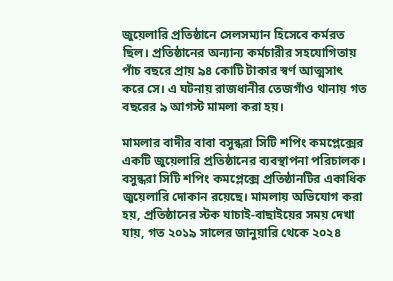জুয়েলারি প্রতিষ্ঠানে সেলসম্যান হিসেবে কর্মরত ছিল। প্রতিষ্ঠানের অন্যান্য কর্মচারীর সহযোগিতায় পাঁচ বছরে প্রায় ৯৪ কোটি টাকার স্বর্ণ আত্মসাৎ করে সে। এ ঘটনায় রাজধানীর তেজগাঁও থানায় গত বছরের ৯ আগস্ট মামলা করা হয়।

মামলার বাদীর বাবা বসুন্ধরা সিটি শপিং কমপ্লেক্সের একটি জুয়েলারি প্রতিষ্ঠানের ব্যবস্থাপনা পরিচালক। বসুন্ধরা সিটি শপিং কমপ্লেক্সে প্রতিষ্ঠানটির একাধিক জুয়েলারি দোকান রয়েছে। মামলায় অভিযোগ করা হয়, প্রতিষ্ঠানের স্টক যাচাই-বাছাইয়ের সময় দেখা যায়, গত ২০১৯ সালের জানুয়ারি থেকে ২০২৪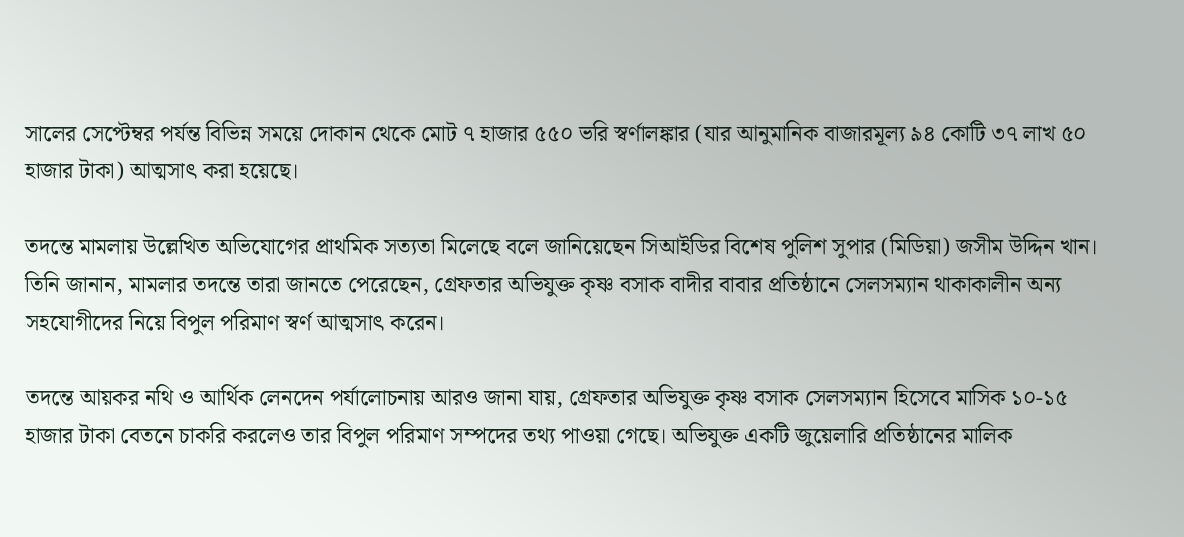সালের সেপ্টেম্বর পর্যন্ত বিভিন্ন সময়ে দোকান থেকে মোট ৭ হাজার ৫৫০ ভরি স্বর্ণালঙ্কার (যার আনুমানিক বাজারমূল্য ৯৪ কোটি ৩৭ লাখ ৫০ হাজার টাকা) আত্মসাৎ করা হয়েছে।

তদন্তে মামলায় উল্লেখিত অভিযোগের প্রাথমিক সত্যতা মিলেছে বলে জানিয়েছেন সিআইডির বিশেষ পুলিশ সুপার (মিডিয়া) জসীম উদ্দিন খান। তিনি জানান, মামলার তদন্তে তারা জানতে পেরেছেন, গ্রেফতার অভিযুক্ত কৃষ্ণ বসাক বাদীর বাবার প্রতিষ্ঠানে সেলসম্যান থাকাকালীন অন্য সহযোগীদের নিয়ে বিপুল পরিমাণ স্বর্ণ আত্মসাৎ করেন।

তদন্তে আয়কর নথি ও আর্থিক লেনদেন পর্যালোচনায় আরও জানা যায়, গ্রেফতার অভিযুক্ত কৃষ্ণ বসাক সেলসম্যান হিসেবে মাসিক ১০-১৫ হাজার টাকা বেতনে চাকরি করলেও তার বিপুল পরিমাণ সম্পদের তথ্য পাওয়া গেছে। অভিযুক্ত একটি জুয়েলারি প্রতিষ্ঠানের মালিক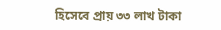হিসেবে প্রায় ৩৩ লাখ টাকা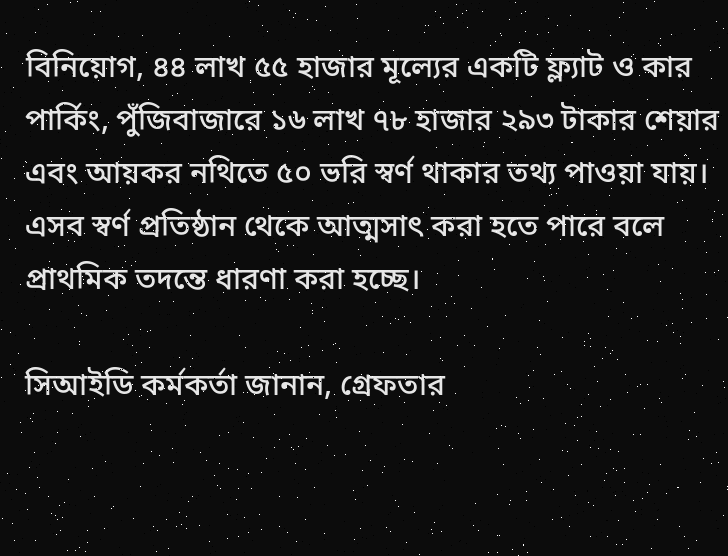বিনিয়োগ, ৪৪ লাখ ৫৫ হাজার মূল্যের একটি ফ্ল্যাট ও কার পার্কিং, পুঁজিবাজারে ১৬ লাখ ৭৮ হাজার ২৯৩ টাকার শেয়ার এবং আয়কর নথিতে ৫০ ভরি স্বর্ণ থাকার তথ্য পাওয়া যায়। এসব স্বর্ণ প্রতিষ্ঠান থেকে আত্মসাৎ করা হতে পারে বলে প্রাথমিক তদন্তে ধারণা করা হচ্ছে।

সিআইডি কর্মকর্তা জানান, গ্রেফতার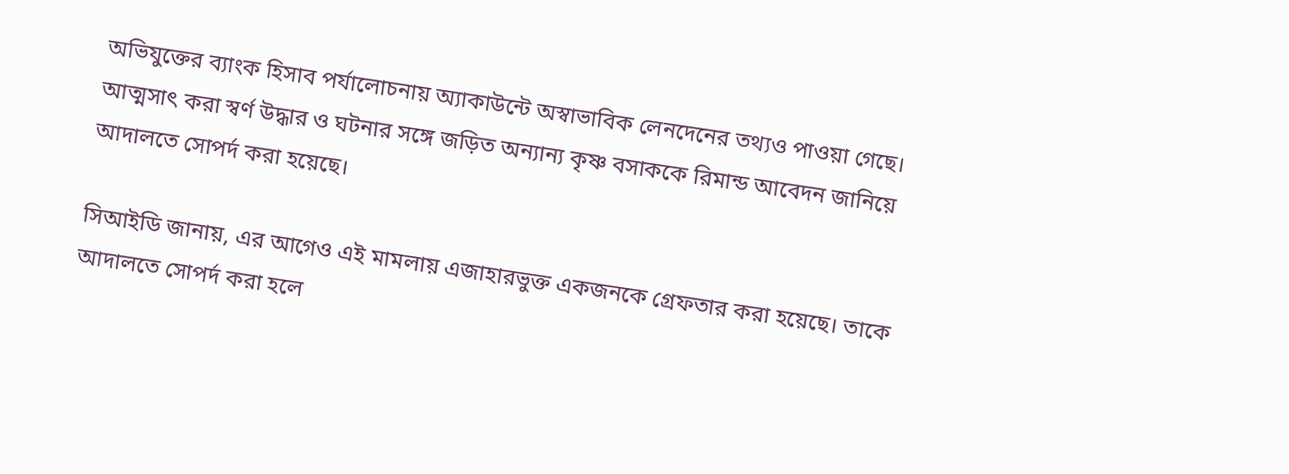অভিযুক্তের ব্যাংক হিসাব পর্যালোচনায় অ্যাকাউন্টে অস্বাভাবিক লেনদেনের তথ্যও পাওয়া গেছে। আত্মসাৎ করা স্বর্ণ উদ্ধার ও ঘটনার সঙ্গে জড়িত অন্যান্য কৃষ্ণ বসাককে রিমান্ড আবেদন জানিয়ে আদালতে সোপর্দ করা হয়েছে।

সিআইডি জানায়, এর আগেও এই মামলায় এজাহারভুক্ত একজনকে গ্রেফতার করা হয়েছে। তাকে আদালতে সোপর্দ করা হলে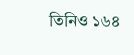তিনিও ১৬৪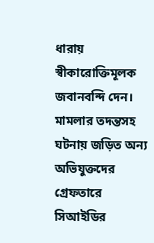ধারায় স্বীকারোক্তিমূলক জবানবন্দি দেন। মামলার তদন্তসহ ঘটনায় জড়িত অন্য অভিযুক্তদের গ্রেফতারে সিআইডির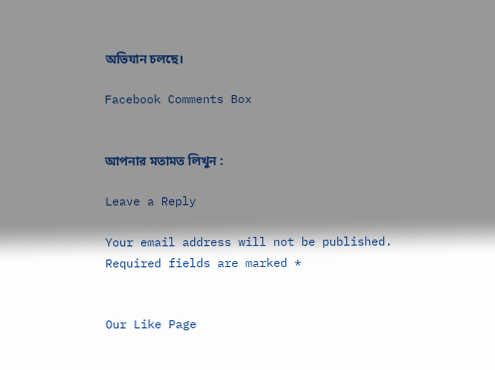অভিযান চলছে।

Facebook Comments Box


আপনার মতামত লিখুন :

Leave a Reply

Your email address will not be published. Required fields are marked *


Our Like Page